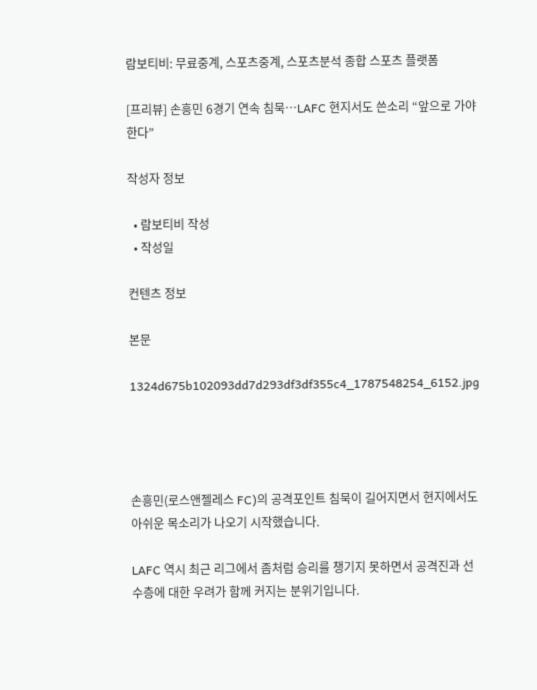람보티비: 무료중계, 스포츠중계, 스포츠분석 종합 스포츠 플랫폼

[프리뷰] 손흥민 6경기 연속 침묵…LAFC 현지서도 쓴소리 “앞으로 가야 한다”

작성자 정보

  • 람보티비 작성
  • 작성일

컨텐츠 정보

본문

1324d675b102093dd7d293df3df355c4_1787548254_6152.jpg




손흥민(로스앤젤레스 FC)의 공격포인트 침묵이 길어지면서 현지에서도 아쉬운 목소리가 나오기 시작했습니다.

LAFC 역시 최근 리그에서 좀처럼 승리를 챙기지 못하면서 공격진과 선수층에 대한 우려가 함께 커지는 분위기입니다.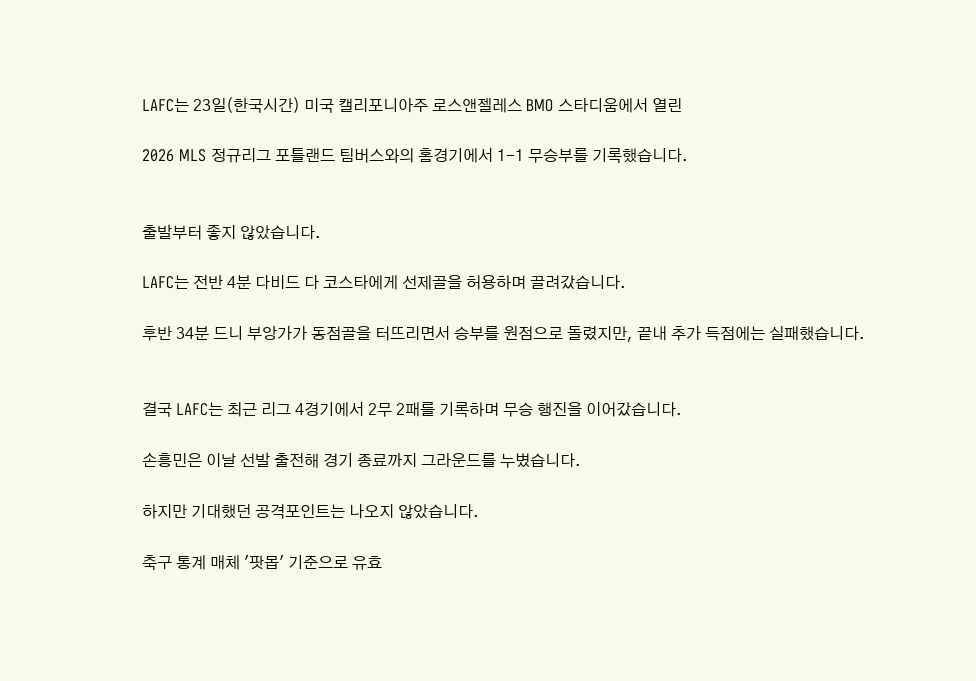LAFC는 23일(한국시간) 미국 캘리포니아주 로스앤젤레스 BMO 스타디움에서 열린

2026 MLS 정규리그 포틀랜드 팀버스와의 홈경기에서 1-1 무승부를 기록했습니다.


출발부터 좋지 않았습니다.

LAFC는 전반 4분 다비드 다 코스타에게 선제골을 허용하며 끌려갔습니다.

후반 34분 드니 부앙가가 동점골을 터뜨리면서 승부를 원점으로 돌렸지만, 끝내 추가 득점에는 실패했습니다.


결국 LAFC는 최근 리그 4경기에서 2무 2패를 기록하며 무승 행진을 이어갔습니다.

손흥민은 이날 선발 출전해 경기 종료까지 그라운드를 누볐습니다.

하지만 기대했던 공격포인트는 나오지 않았습니다.

축구 통계 매체 '팟몹' 기준으로 유효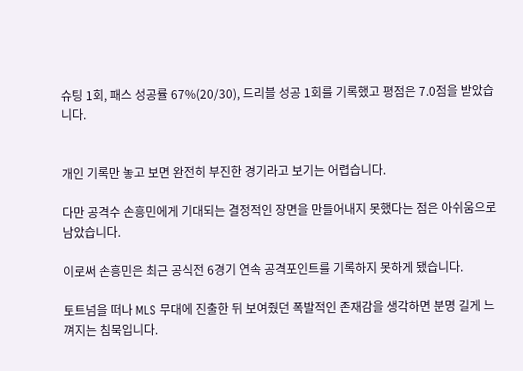슈팅 1회, 패스 성공률 67%(20/30), 드리블 성공 1회를 기록했고 평점은 7.0점을 받았습니다.


개인 기록만 놓고 보면 완전히 부진한 경기라고 보기는 어렵습니다.

다만 공격수 손흥민에게 기대되는 결정적인 장면을 만들어내지 못했다는 점은 아쉬움으로 남았습니다.

이로써 손흥민은 최근 공식전 6경기 연속 공격포인트를 기록하지 못하게 됐습니다.

토트넘을 떠나 MLS 무대에 진출한 뒤 보여줬던 폭발적인 존재감을 생각하면 분명 길게 느껴지는 침묵입니다.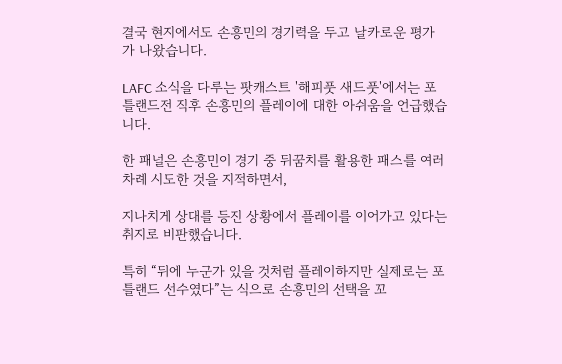결국 현지에서도 손흥민의 경기력을 두고 날카로운 평가가 나왔습니다.

LAFC 소식을 다루는 팟캐스트 '해피풋 새드풋'에서는 포틀랜드전 직후 손흥민의 플레이에 대한 아쉬움을 언급했습니다.

한 패널은 손흥민이 경기 중 뒤꿈치를 활용한 패스를 여러 차례 시도한 것을 지적하면서,

지나치게 상대를 등진 상황에서 플레이를 이어가고 있다는 취지로 비판했습니다.

특히 “뒤에 누군가 있을 것처럼 플레이하지만 실제로는 포틀랜드 선수였다”는 식으로 손흥민의 선택을 꼬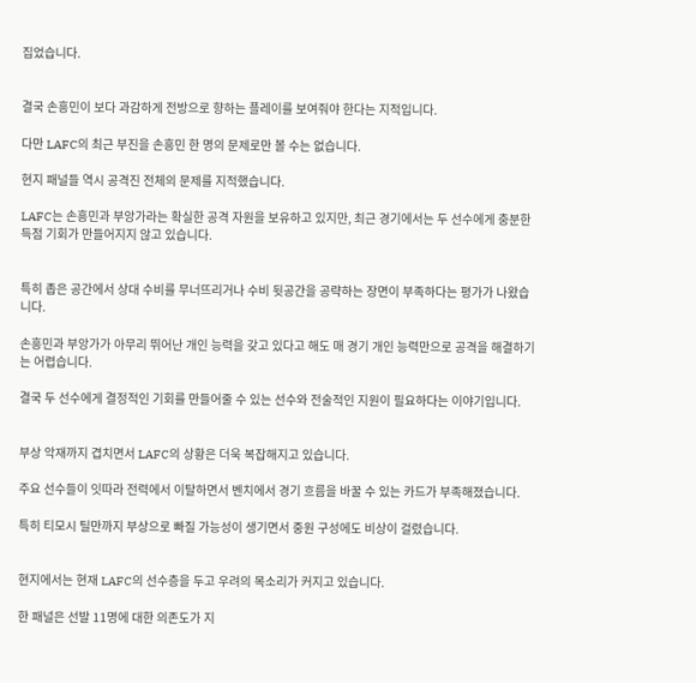집었습니다.


결국 손흥민이 보다 과감하게 전방으로 향하는 플레이를 보여줘야 한다는 지적입니다.

다만 LAFC의 최근 부진을 손흥민 한 명의 문제로만 볼 수는 없습니다.

현지 패널들 역시 공격진 전체의 문제를 지적했습니다.

LAFC는 손흥민과 부앙가라는 확실한 공격 자원을 보유하고 있지만, 최근 경기에서는 두 선수에게 충분한 득점 기회가 만들어지지 않고 있습니다.


특히 좁은 공간에서 상대 수비를 무너뜨리거나 수비 뒷공간을 공략하는 장면이 부족하다는 평가가 나왔습니다.

손흥민과 부앙가가 아무리 뛰어난 개인 능력을 갖고 있다고 해도 매 경기 개인 능력만으로 공격을 해결하기는 어렵습니다.

결국 두 선수에게 결정적인 기회를 만들어줄 수 있는 선수와 전술적인 지원이 필요하다는 이야기입니다.


부상 악재까지 겹치면서 LAFC의 상황은 더욱 복잡해지고 있습니다.

주요 선수들이 잇따라 전력에서 이탈하면서 벤치에서 경기 흐름을 바꿀 수 있는 카드가 부족해졌습니다.

특히 티모시 틸만까지 부상으로 빠질 가능성이 생기면서 중원 구성에도 비상이 걸렸습니다.


현지에서는 현재 LAFC의 선수층을 두고 우려의 목소리가 커지고 있습니다.

한 패널은 선발 11명에 대한 의존도가 지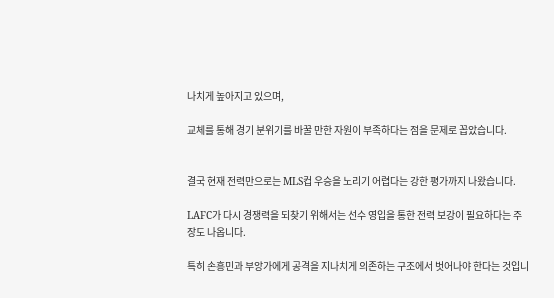나치게 높아지고 있으며,

교체를 통해 경기 분위기를 바꿀 만한 자원이 부족하다는 점을 문제로 꼽았습니다.


결국 현재 전력만으로는 MLS컵 우승을 노리기 어렵다는 강한 평가까지 나왔습니다.

LAFC가 다시 경쟁력을 되찾기 위해서는 선수 영입을 통한 전력 보강이 필요하다는 주장도 나옵니다.

특히 손흥민과 부앙가에게 공격을 지나치게 의존하는 구조에서 벗어나야 한다는 것입니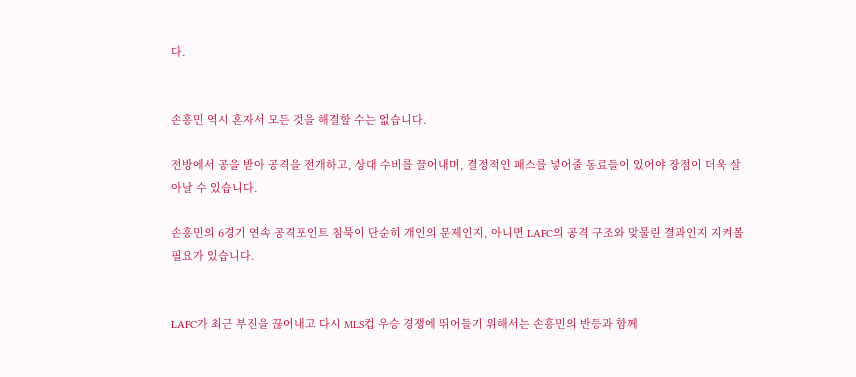다.


손흥민 역시 혼자서 모든 것을 해결할 수는 없습니다.

전방에서 공을 받아 공격을 전개하고, 상대 수비를 끌어내며, 결정적인 패스를 넣어줄 동료들이 있어야 장점이 더욱 살아날 수 있습니다.

손흥민의 6경기 연속 공격포인트 침묵이 단순히 개인의 문제인지, 아니면 LAFC의 공격 구조와 맞물린 결과인지 지켜볼 필요가 있습니다.


LAFC가 최근 부진을 끊어내고 다시 MLS컵 우승 경쟁에 뛰어들기 위해서는 손흥민의 반등과 함께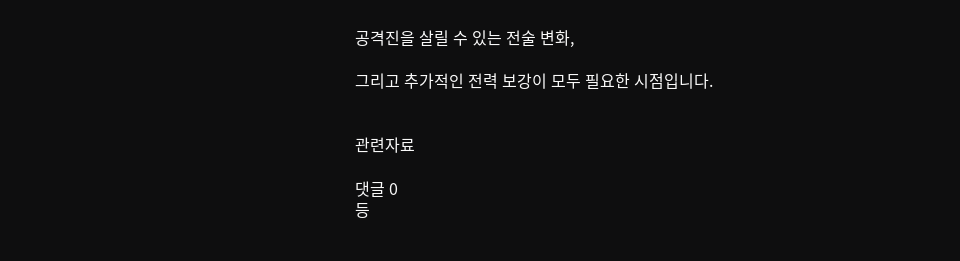공격진을 살릴 수 있는 전술 변화,

그리고 추가적인 전력 보강이 모두 필요한 시점입니다.


관련자료

댓글 0
등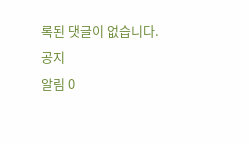록된 댓글이 없습니다.
공지
알림 0